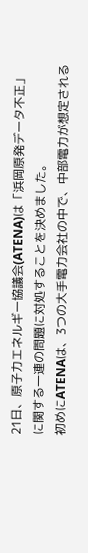21日、原子力エネルギー協議会(ATENA)は「浜岡原発データ不正」に関する一連の問題に対処することを決めました。
初めにATENAは、3つの大手電力会社の中で、中部電力が想定される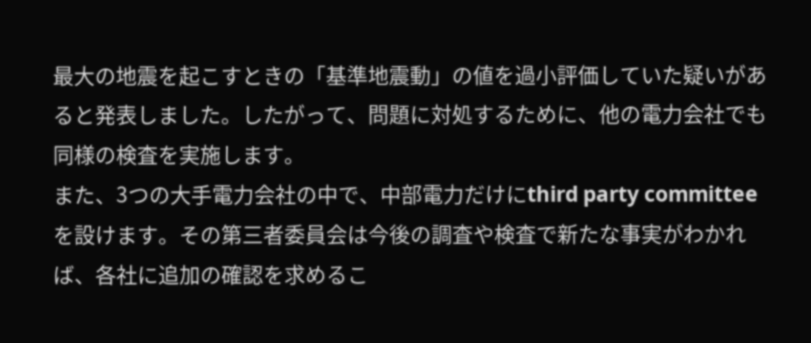最大の地震を起こすときの「基準地震動」の値を過小評価していた疑いがあると発表しました。したがって、問題に対処するために、他の電力会社でも同様の検査を実施します。
また、3つの大手電力会社の中で、中部電力だけにthird party committeeを設けます。その第三者委員会は今後の調査や検査で新たな事実がわかれば、各社に追加の確認を求めるこ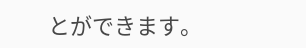とができます。